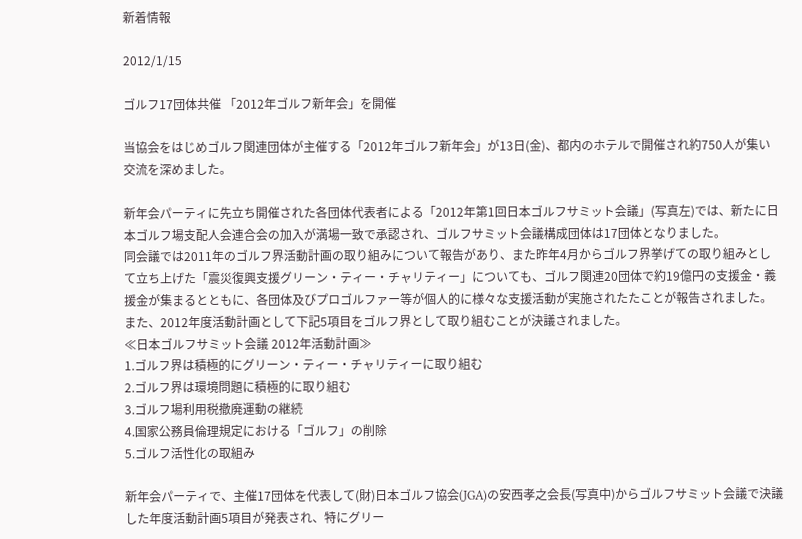新着情報

2012/1/15

ゴルフ17団体共催 「2012年ゴルフ新年会」を開催

当協会をはじめゴルフ関連団体が主催する「2012年ゴルフ新年会」が13日(金)、都内のホテルで開催され約750人が集い交流を深めました。

新年会パーティに先立ち開催された各団体代表者による「2012年第1回日本ゴルフサミット会議」(写真左)では、新たに日本ゴルフ場支配人会連合会の加入が満場一致で承認され、ゴルフサミット会議構成団体は17団体となりました。
同会議では2011年のゴルフ界活動計画の取り組みについて報告があり、また昨年4月からゴルフ界挙げての取り組みとして立ち上げた「震災復興支援グリーン・ティー・チャリティー」についても、ゴルフ関連20団体で約19億円の支援金・義援金が集まるとともに、各団体及びプロゴルファー等が個人的に様々な支援活動が実施されたたことが報告されました。
また、2012年度活動計画として下記5項目をゴルフ界として取り組むことが決議されました。
≪日本ゴルフサミット会議 2012年活動計画≫
1.ゴルフ界は積極的にグリーン・ティー・チャリティーに取り組む
2.ゴルフ界は環境問題に積極的に取り組む
3.ゴルフ場利用税撤廃運動の継続
4.国家公務員倫理規定における「ゴルフ」の削除
5.ゴルフ活性化の取組み

新年会パーティで、主催17団体を代表して(財)日本ゴルフ協会(JGA)の安西孝之会長(写真中)からゴルフサミット会議で決議した年度活動計画5項目が発表され、特にグリー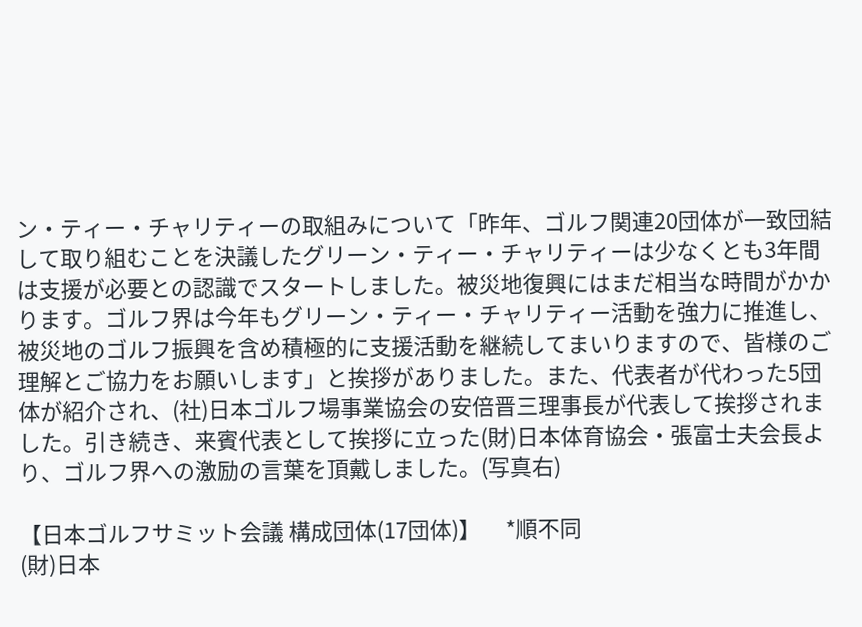ン・ティー・チャリティーの取組みについて「昨年、ゴルフ関連20団体が一致団結して取り組むことを決議したグリーン・ティー・チャリティーは少なくとも3年間は支援が必要との認識でスタートしました。被災地復興にはまだ相当な時間がかかります。ゴルフ界は今年もグリーン・ティー・チャリティー活動を強力に推進し、被災地のゴルフ振興を含め積極的に支援活動を継続してまいりますので、皆様のご理解とご協力をお願いします」と挨拶がありました。また、代表者が代わった5団体が紹介され、(社)日本ゴルフ場事業協会の安倍晋三理事長が代表して挨拶されました。引き続き、来賓代表として挨拶に立った(財)日本体育協会・張富士夫会長より、ゴルフ界への激励の言葉を頂戴しました。(写真右)

【日本ゴルフサミット会議 構成団体(17団体)】     *順不同
(財)日本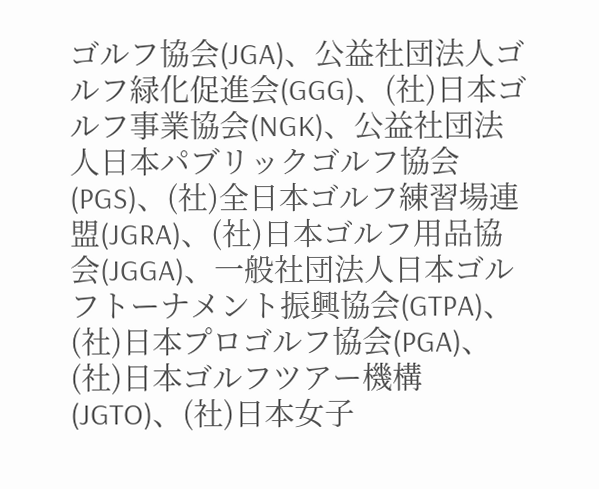ゴルフ協会(JGA)、公益社団法人ゴルフ緑化促進会(GGG)、(社)日本ゴルフ事業協会(NGK)、公益社団法人日本パブリックゴルフ協会(PGS)、(社)全日本ゴルフ練習場連盟(JGRA)、(社)日本ゴルフ用品協会(JGGA)、一般社団法人日本ゴルフトーナメント振興協会(GTPA)、(社)日本プロゴルフ協会(PGA)、(社)日本ゴルフツアー機構(JGTO)、(社)日本女子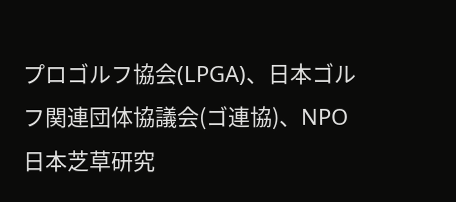プロゴルフ協会(LPGA)、日本ゴルフ関連団体協議会(ゴ連協)、NPO日本芝草研究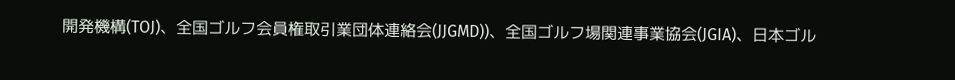開発機構(TOJ)、全国ゴルフ会員権取引業団体連絡会(JJGMD))、全国ゴルフ場関連事業協会(JGIA)、日本ゴル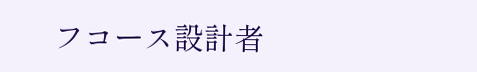フコース設計者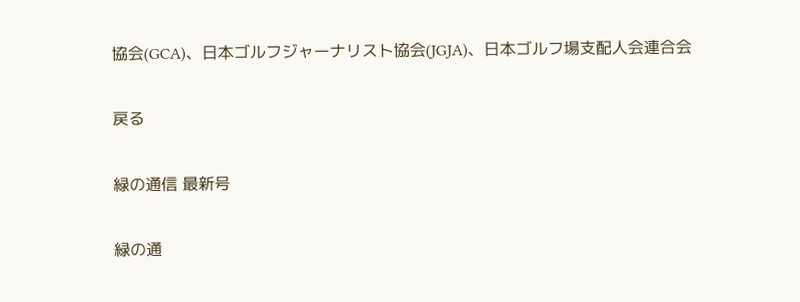協会(GCA)、日本ゴルフジャーナリスト協会(JGJA)、日本ゴルフ場支配人会連合会

戻る

緑の通信 最新号

緑の通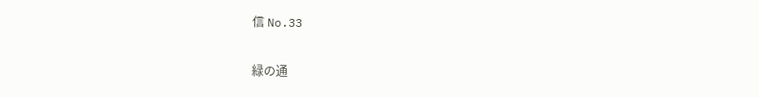信 No.33

緑の通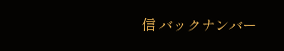信 バックナンバー